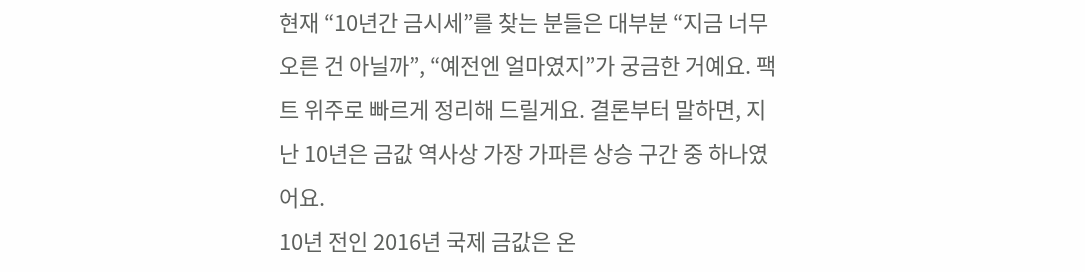현재 “10년간 금시세”를 찾는 분들은 대부분 “지금 너무 오른 건 아닐까”, “예전엔 얼마였지”가 궁금한 거예요. 팩트 위주로 빠르게 정리해 드릴게요. 결론부터 말하면, 지난 10년은 금값 역사상 가장 가파른 상승 구간 중 하나였어요.
10년 전인 2016년 국제 금값은 온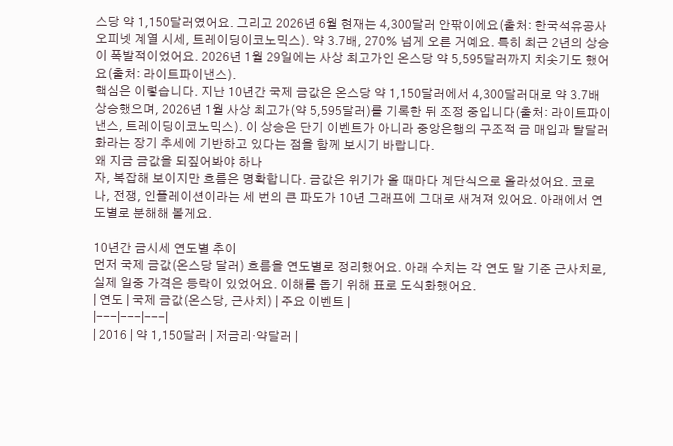스당 약 1,150달러였어요. 그리고 2026년 6월 현재는 4,300달러 안팎이에요(출처: 한국석유공사 오피넷 계열 시세, 트레이딩이코노믹스). 약 3.7배, 270% 넘게 오른 거예요. 특히 최근 2년의 상승이 폭발적이었어요. 2026년 1월 29일에는 사상 최고가인 온스당 약 5,595달러까지 치솟기도 했어요(출처: 라이트파이낸스).
핵심은 이렇습니다. 지난 10년간 국제 금값은 온스당 약 1,150달러에서 4,300달러대로 약 3.7배 상승했으며, 2026년 1월 사상 최고가(약 5,595달러)를 기록한 뒤 조정 중입니다(출처: 라이트파이낸스, 트레이딩이코노믹스). 이 상승은 단기 이벤트가 아니라 중앙은행의 구조적 금 매입과 탈달러화라는 장기 추세에 기반하고 있다는 점을 함께 보시기 바랍니다.
왜 지금 금값을 되짚어봐야 하나
자, 복잡해 보이지만 흐름은 명확합니다. 금값은 위기가 올 때마다 계단식으로 올라섰어요. 코로나, 전쟁, 인플레이션이라는 세 번의 큰 파도가 10년 그래프에 그대로 새겨져 있어요. 아래에서 연도별로 분해해 볼게요.

10년간 금시세 연도별 추이
먼저 국제 금값(온스당 달러) 흐름을 연도별로 정리했어요. 아래 수치는 각 연도 말 기준 근사치로, 실제 일중 가격은 등락이 있었어요. 이해를 돕기 위해 표로 도식화했어요.
| 연도 | 국제 금값(온스당, 근사치) | 주요 이벤트 |
|---|---|---|
| 2016 | 약 1,150달러 | 저금리·약달러 |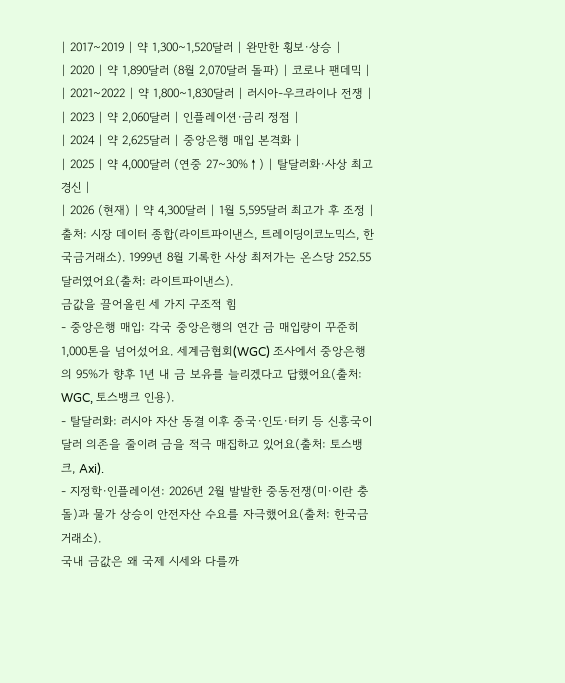| 2017~2019 | 약 1,300~1,520달러 | 완만한 횡보·상승 |
| 2020 | 약 1,890달러 (8월 2,070달러 돌파) | 코로나 팬데믹 |
| 2021~2022 | 약 1,800~1,830달러 | 러시아-우크라이나 전쟁 |
| 2023 | 약 2,060달러 | 인플레이션·금리 정점 |
| 2024 | 약 2,625달러 | 중앙은행 매입 본격화 |
| 2025 | 약 4,000달러 (연중 27~30%↑) | 탈달러화·사상 최고 경신 |
| 2026 (현재) | 약 4,300달러 | 1월 5,595달러 최고가 후 조정 |
출처: 시장 데이터 종합(라이트파이낸스, 트레이딩이코노믹스, 한국금거래소). 1999년 8월 기록한 사상 최저가는 온스당 252.55달러였어요(출처: 라이트파이낸스).
금값을 끌어올린 세 가지 구조적 힘
- 중앙은행 매입: 각국 중앙은행의 연간 금 매입량이 꾸준히 1,000톤을 넘어섰어요. 세계금협회(WGC) 조사에서 중앙은행의 95%가 향후 1년 내 금 보유를 늘리겠다고 답했어요(출처: WGC, 토스뱅크 인용).
- 탈달러화: 러시아 자산 동결 이후 중국·인도·터키 등 신흥국이 달러 의존을 줄이려 금을 적극 매집하고 있어요(출처: 토스뱅크, Axi).
- 지정학·인플레이션: 2026년 2월 발발한 중동전쟁(미·이란 충돌)과 물가 상승이 안전자산 수요를 자극했어요(출처: 한국금거래소).
국내 금값은 왜 국제 시세와 다를까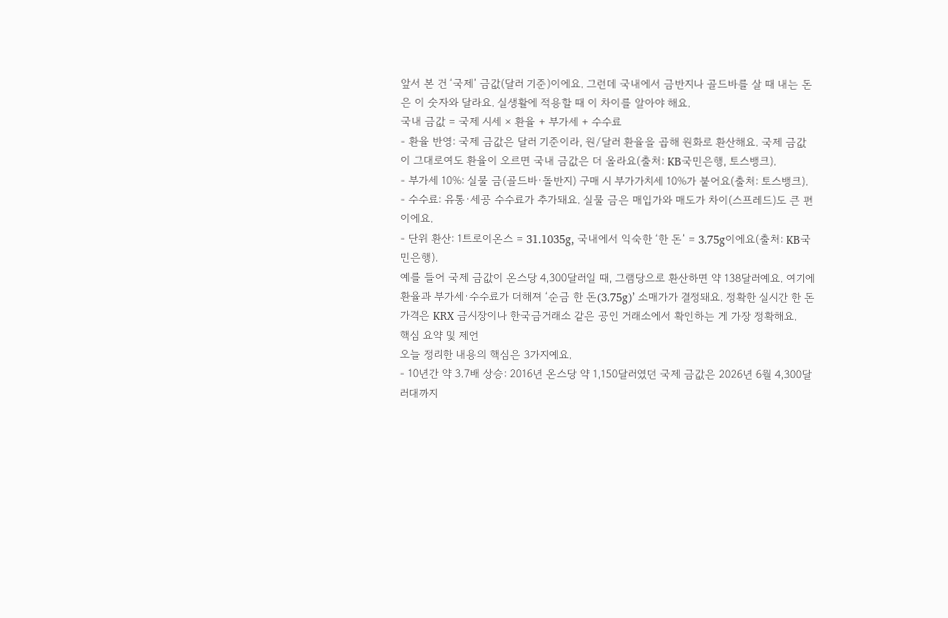앞서 본 건 ‘국제’ 금값(달러 기준)이에요. 그런데 국내에서 금반지나 골드바를 살 때 내는 돈은 이 숫자와 달라요. 실생활에 적용할 때 이 차이를 알아야 해요.
국내 금값 = 국제 시세 × 환율 + 부가세 + 수수료
- 환율 반영: 국제 금값은 달러 기준이라, 원/달러 환율을 곱해 원화로 환산해요. 국제 금값이 그대로여도 환율이 오르면 국내 금값은 더 올라요(출처: KB국민은행, 토스뱅크).
- 부가세 10%: 실물 금(골드바·돌반지) 구매 시 부가가치세 10%가 붙어요(출처: 토스뱅크).
- 수수료: 유통·세공 수수료가 추가돼요. 실물 금은 매입가와 매도가 차이(스프레드)도 큰 편이에요.
- 단위 환산: 1트로이온스 = 31.1035g, 국내에서 익숙한 ‘한 돈’ = 3.75g이에요(출처: KB국민은행).
예를 들어 국제 금값이 온스당 4,300달러일 때, 그램당으로 환산하면 약 138달러예요. 여기에 환율과 부가세·수수료가 더해져 ‘순금 한 돈(3.75g)’ 소매가가 결정돼요. 정확한 실시간 한 돈 가격은 KRX 금시장이나 한국금거래소 같은 공인 거래소에서 확인하는 게 가장 정확해요.
핵심 요약 및 제언
오늘 정리한 내용의 핵심은 3가지예요.
- 10년간 약 3.7배 상승: 2016년 온스당 약 1,150달러였던 국제 금값은 2026년 6월 4,300달러대까지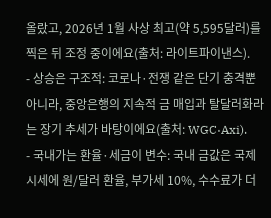올랐고, 2026년 1월 사상 최고(약 5,595달러)를 찍은 뒤 조정 중이에요(출처: 라이트파이낸스).
- 상승은 구조적: 코로나·전쟁 같은 단기 충격뿐 아니라, 중앙은행의 지속적 금 매입과 탈달러화라는 장기 추세가 바탕이에요(출처: WGC·Axi).
- 국내가는 환율·세금이 변수: 국내 금값은 국제 시세에 원/달러 환율, 부가세 10%, 수수료가 더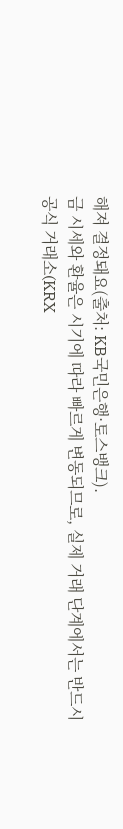해져 결정돼요(출처: KB국민은행·토스뱅크).
금 시세와 환율은 시기에 따라 빠르게 변동되므로, 실제 거래 단계에서는 반드시 공식 거래소(KRX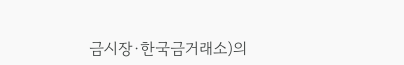금시장·한국금거래소)의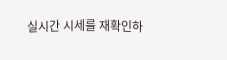실시간 시세를 재확인하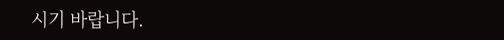시기 바랍니다.